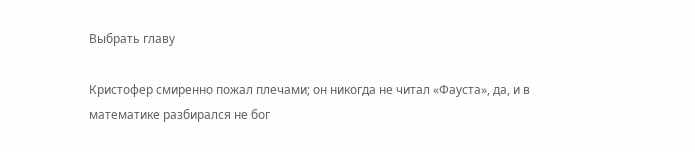Выбрать главу

Кристофер смиренно пожал плечами; он никогда не читал «Фауста», да, и в математике разбирался не бог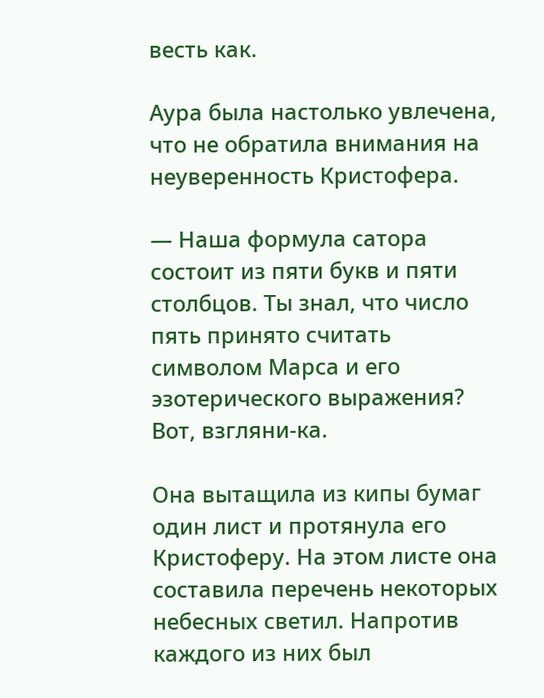весть как.

Аура была настолько увлечена, что не обратила внимания на неуверенность Кристофера.

— Наша формула сатора состоит из пяти букв и пяти столбцов. Ты знал, что число пять принято считать символом Марса и его эзотерического выражения? Вот, взгляни-ка.

Она вытащила из кипы бумаг один лист и протянула его Кристоферу. На этом листе она составила перечень некоторых небесных светил. Напротив каждого из них был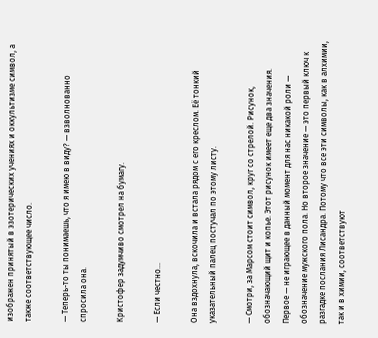изображен принятый в эзотерических учениях и оккультизме символ, а также соответствующее число.

— Теперь-то ты понимаешь, что я имею в виду? — взволнованно спросила она.

Кристофер задумчиво смотрел на бумагу.

— Если честно…

Она вздохнула, вскочила и встала рядом с его креслом. Её тонкий указательный палец постучал по этому листу.

— Смотри, за Марсом стоит символ, круг со стрелой. Рисунок, обозначающий щит и копье. Этот рисунок имеет еще два значения. Первое — не играющее в данный момент для нас никакой роли — обозначение мужского пола. Но второе значение — это первый ключ к разгадке послания Лисандра. Потому что все эти символы, как в алхимии, так и в химии, соответствуют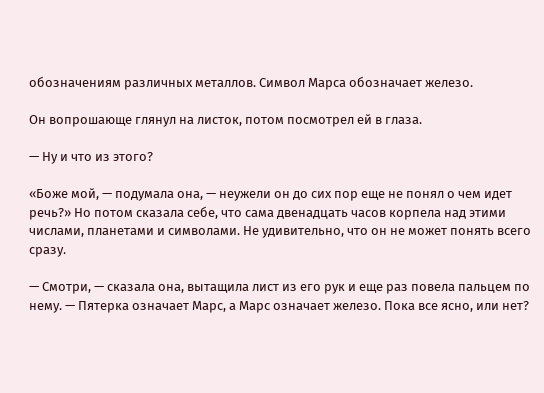обозначениям различных металлов. Символ Марса обозначает железо.

Он вопрошающе глянул на листок, потом посмотрел ей в глаза.

— Ну и что из этого?

«Боже мой, — подумала она, — неужели он до сих пор еще не понял о чем идет речь?» Но потом сказала себе, что сама двенадцать часов корпела над этими числами, планетами и символами. Не удивительно, что он не может понять всего сразу.

— Смотри, — сказала она, вытащила лист из его рук и еще раз повела пальцем по нему. — Пятерка означает Марс, а Марс означает железо. Пока все ясно, или нет?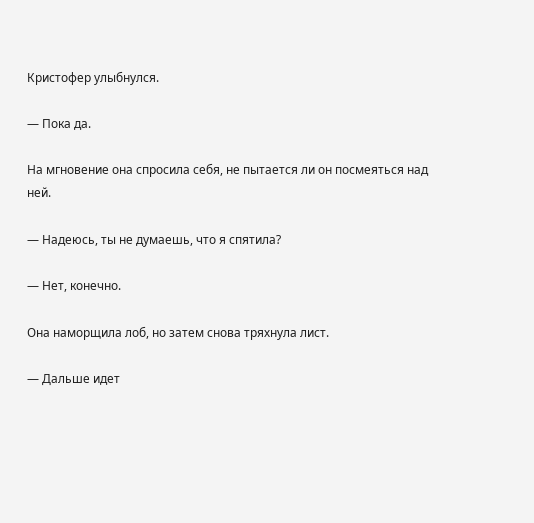Кристофер улыбнулся.

— Пока да.

На мгновение она спросила себя, не пытается ли он посмеяться над ней.

— Надеюсь, ты не думаешь, что я спятила?

— Нет, конечно.

Она наморщила лоб, но затем снова тряхнула лист.

— Дальше идет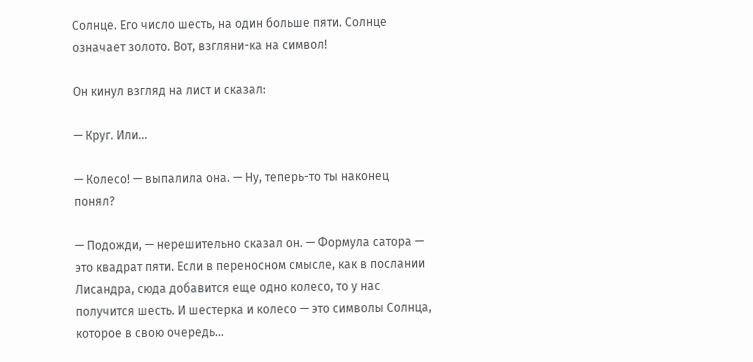Солнце. Его число шесть, на один больше пяти. Солнце означает золото. Вот, взгляни-ка на символ!

Он кинул взгляд на лист и сказал:

— Круг. Или…

— Колесо! — выпалила она. — Ну, теперь-то ты наконец понял?

— Подожди, — нерешительно сказал он. — Формула сатора — это квадрат пяти. Если в переносном смысле, как в послании Лисандра, сюда добавится еще одно колесо, то у нас получится шесть. И шестерка и колесо — это символы Солнца, которое в свою очередь…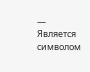— Является символом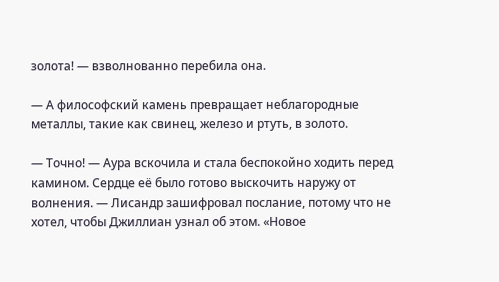золота! — взволнованно перебила она.

— А философский камень превращает неблагородные металлы, такие как свинец, железо и ртуть, в золото.

— Точно! — Аура вскочила и стала беспокойно ходить перед камином. Сердце её было готово выскочить наружу от волнения. — Лисандр зашифровал послание, потому что не хотел, чтобы Джиллиан узнал об этом. «Новое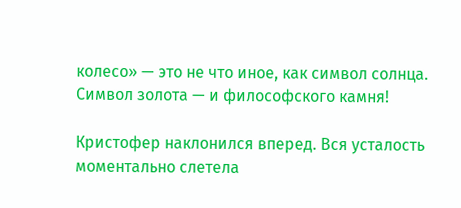колесо» — это не что иное, как символ солнца. Символ золота — и философского камня!

Кристофер наклонился вперед. Вся усталость моментально слетела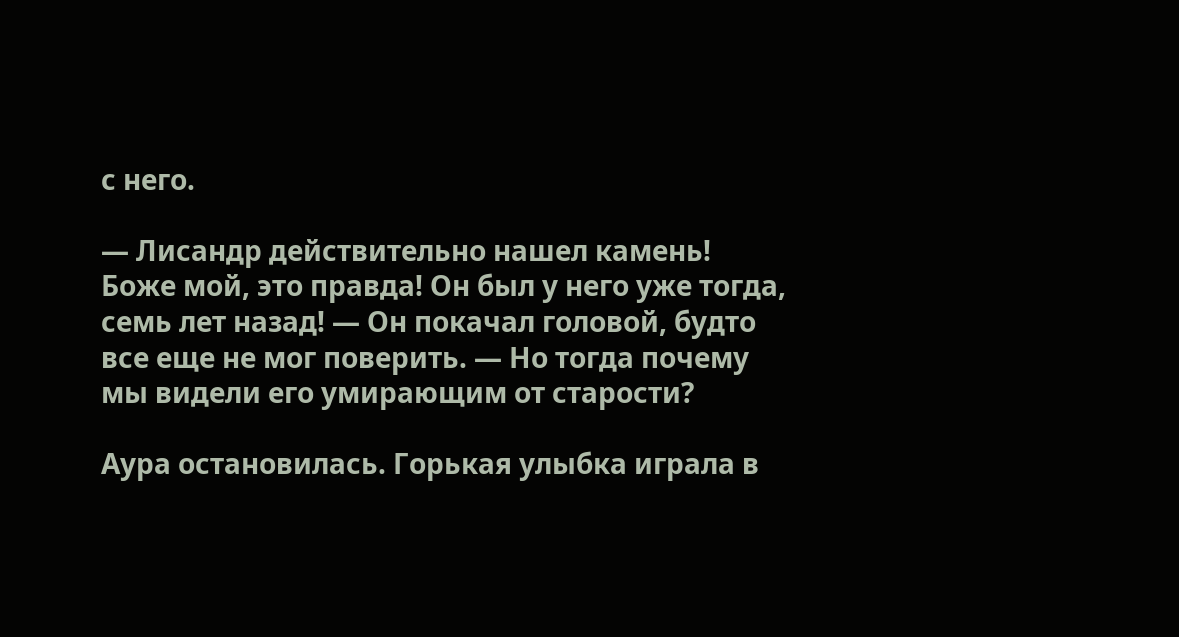с него.

— Лисандр действительно нашел камень! Боже мой, это правда! Он был у него уже тогда, семь лет назад! — Он покачал головой, будто все еще не мог поверить. — Но тогда почему мы видели его умирающим от старости?

Аура остановилась. Горькая улыбка играла в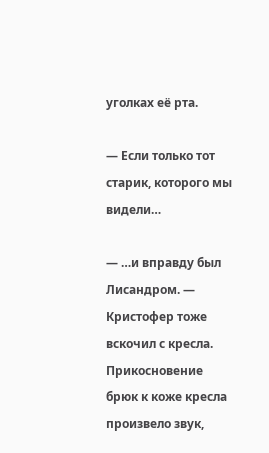уголках её рта.

— Если только тот старик, которого мы видели…

— …и вправду был Лисандром. — Кристофер тоже вскочил с кресла. Прикосновение брюк к коже кресла произвело звук,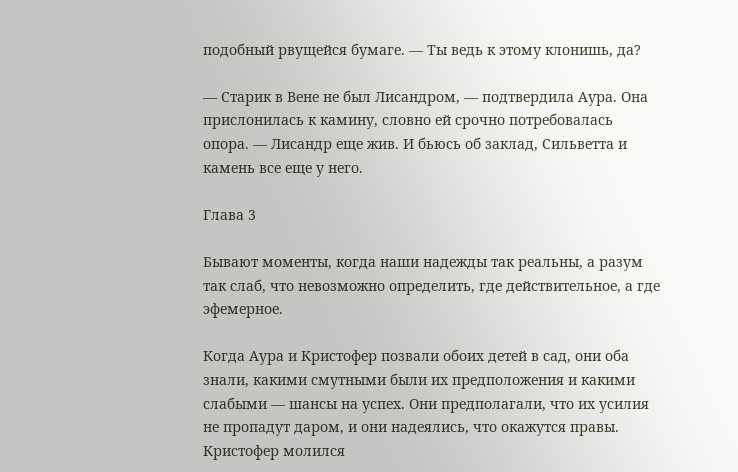подобный рвущейся бумаге. — Ты ведь к этому клонишь, да?

— Старик в Вене не был Лисандром, — подтвердила Аура. Она прислонилась к камину, словно ей срочно потребовалась опора. — Лисандр еще жив. И бьюсь об заклад, Сильветта и камень все еще у него.

Глава 3

Бывают моменты, когда наши надежды так реальны, а разум так слаб, что невозможно определить, где действительное, а где эфемерное.

Когда Аура и Кристофер позвали обоих детей в сад, они оба знали, какими смутными были их предположения и какими слабыми — шансы на успех. Они предполагали, что их усилия не пропадут даром, и они надеялись, что окажутся правы. Кристофер молился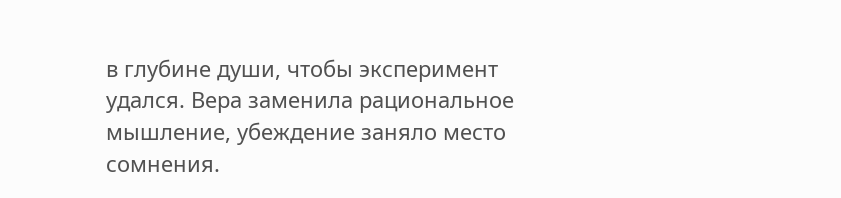в глубине души, чтобы эксперимент удался. Вера заменила рациональное мышление, убеждение заняло место сомнения.